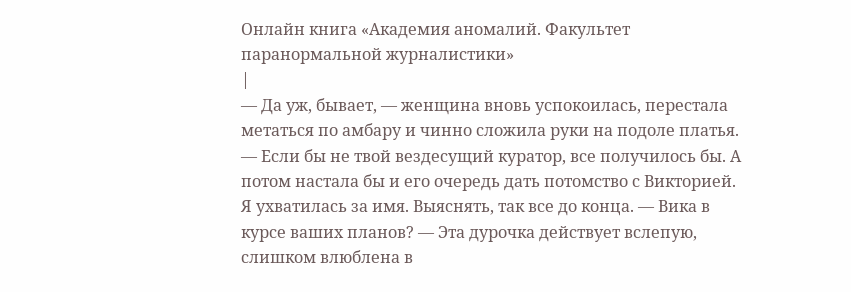Онлайн книга «Академия аномалий. Факультет паранормальной журналистики»
|
— Да уж, бывает, — женщина вновь успокоилась, перестала метаться по амбару и чинно сложила руки на подоле платья. — Если бы не твой вездесущий куратор, все получилось бы. А потом настала бы и его очередь дать потомство с Викторией. Я ухватилась за имя. Выяснять, так все до конца. — Вика в курсе ваших планов? — Эта дурочка действует вслепую, слишком влюблена в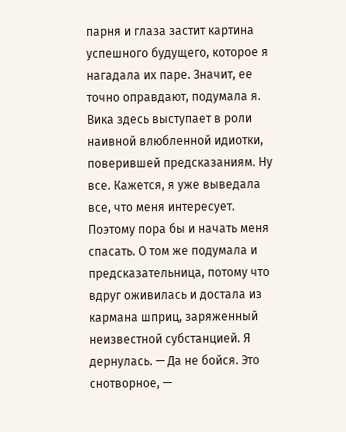парня и глаза застит картина успешного будущего, которое я нагадала их паре. Значит, ее точно оправдают, подумала я. Вика здесь выступает в роли наивной влюбленной идиотки, поверившей предсказаниям. Ну все. Кажется, я уже выведала все, что меня интересует. Поэтому пора бы и начать меня спасать. О том же подумала и предсказательница, потому что вдруг оживилась и достала из кармана шприц, заряженный неизвестной субстанцией. Я дернулась. — Да не бойся. Это снотворное, —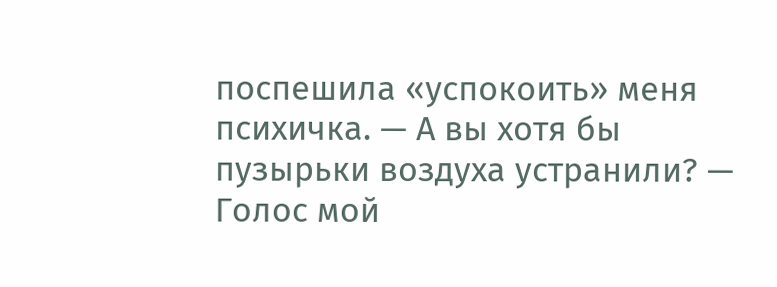поспешила «успокоить» меня психичка. — А вы хотя бы пузырьки воздуха устранили? — Голос мой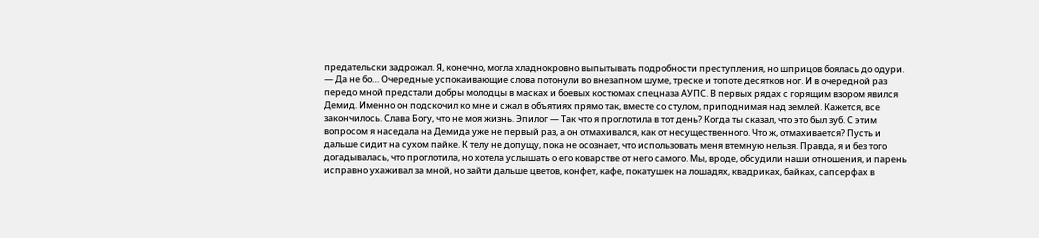предательски задрожал. Я, конечно, могла хладнокровно выпытывать подробности преступления, но шприцов боялась до одури. — Да не бо… Очередные успокаивающие слова потонули во внезапном шуме, треске и топоте десятков ног. И в очередной раз передо мной предстали добры молодцы в масках и боевых костюмах спецназа АУПС. В первых рядах с горящим взором явился Демид. Именно он подскочил ко мне и сжал в объятиях прямо так, вместе со стулом, приподнимая над землей. Кажется, все закончилось. Слава Богу, что не моя жизнь. Эпилог — Так что я проглотила в тот день? Когда ты сказал, что это был зуб. С этим вопросом я наседала на Демида уже не первый раз, а он отмахивался, как от несущественного. Что ж, отмахивается? Пусть и дальше сидит на сухом пайке. К телу не допущу, пока не осознает, что использовать меня втемную нельзя. Правда, я и без того догадывалась, что проглотила, но хотела услышать о его коварстве от него самого. Мы, вроде, обсудили наши отношения, и парень исправно ухаживал за мной, но зайти дальше цветов, конфет, кафе, покатушек на лошадях, квадриках, байках, сапсерфах в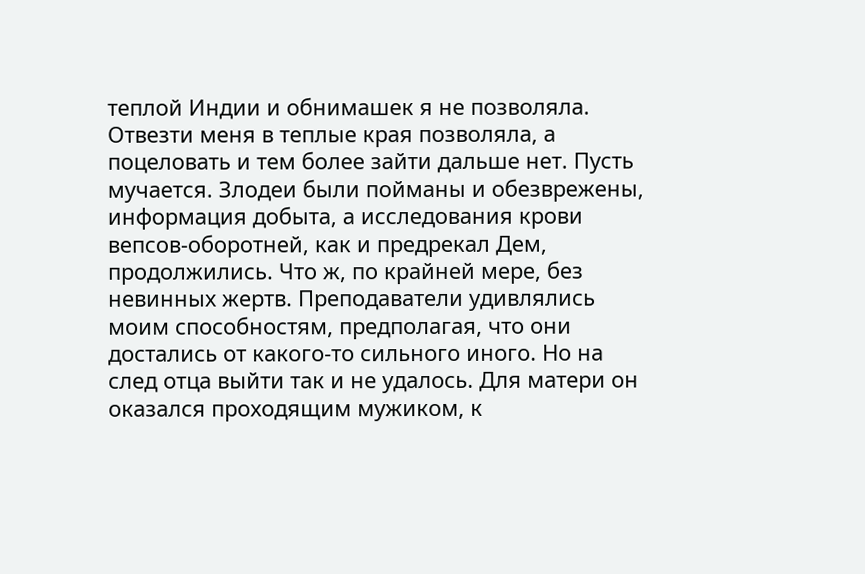теплой Индии и обнимашек я не позволяла. Отвезти меня в теплые края позволяла, а поцеловать и тем более зайти дальше нет. Пусть мучается. Злодеи были пойманы и обезврежены, информация добыта, а исследования крови вепсов-оборотней, как и предрекал Дем, продолжились. Что ж, по крайней мере, без невинных жертв. Преподаватели удивлялись моим способностям, предполагая, что они достались от какого-то сильного иного. Но на след отца выйти так и не удалось. Для матери он оказался проходящим мужиком, к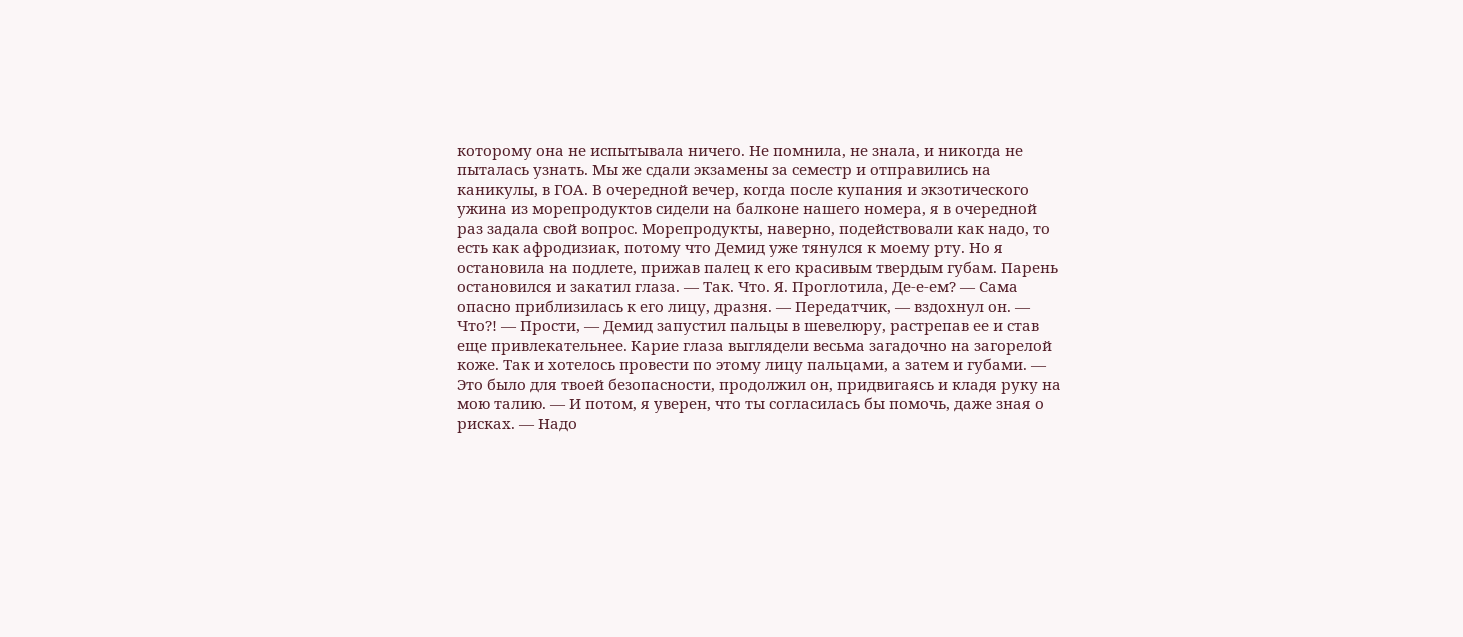которому она не испытывала ничего. Не помнила, не знала, и никогда не пыталась узнать. Мы же сдали экзамены за семестр и отправились на каникулы, в ГОА. В очередной вечер, когда после купания и экзотического ужина из морепродуктов сидели на балконе нашего номера, я в очередной раз задала свой вопрос. Морепродукты, наверно, подействовали как надо, то есть как афродизиак, потому что Демид уже тянулся к моему рту. Но я остановила на подлете, прижав палец к его красивым твердым губам. Парень остановился и закатил глаза. — Так. Что. Я. Проглотила, Де-е-ем? — Сама опасно приблизилась к его лицу, дразня. — Передатчик, — вздохнул он. — Что?! — Прости, — Демид запустил пальцы в шевелюру, растрепав ее и став еще привлекательнее. Карие глаза выглядели весьма загадочно на загорелой коже. Так и хотелось провести по этому лицу пальцами, а затем и губами. — Это было для твоей безопасности, продолжил он, придвигаясь и кладя руку на мою талию. — И потом, я уверен, что ты согласилась бы помочь, даже зная о рисках. — Надо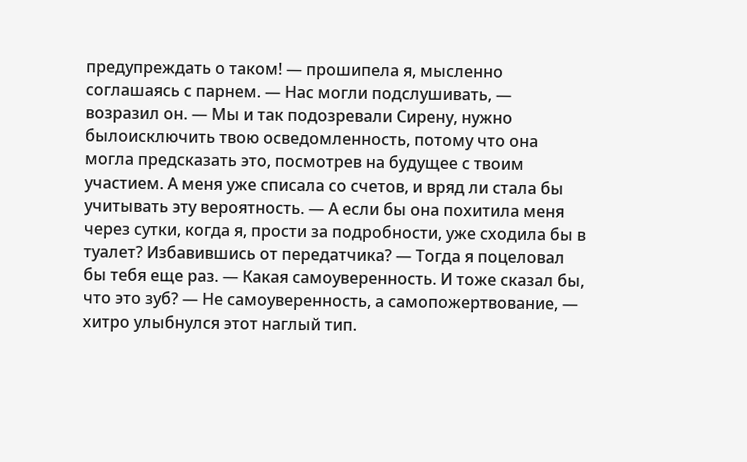предупреждать о таком! — прошипела я, мысленно соглашаясь с парнем. — Нас могли подслушивать, — возразил он. — Мы и так подозревали Сирену, нужно былоисключить твою осведомленность, потому что она могла предсказать это, посмотрев на будущее с твоим участием. А меня уже списала со счетов, и вряд ли стала бы учитывать эту вероятность. — А если бы она похитила меня через сутки, когда я, прости за подробности, уже сходила бы в туалет? Избавившись от передатчика? — Тогда я поцеловал бы тебя еще раз. — Какая самоуверенность. И тоже сказал бы, что это зуб? — Не самоуверенность, а самопожертвование, — хитро улыбнулся этот наглый тип.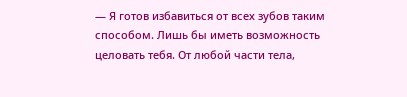— Я готов избавиться от всех зубов таким способом. Лишь бы иметь возможность целовать тебя. От любой части тела,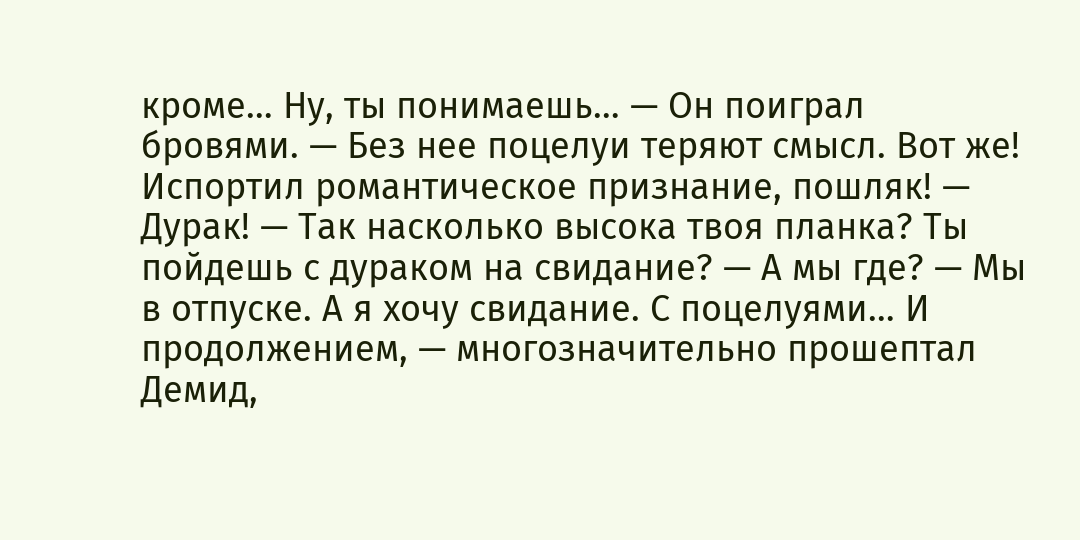кроме… Ну, ты понимаешь… — Он поиграл бровями. — Без нее поцелуи теряют смысл. Вот же! Испортил романтическое признание, пошляк! — Дурак! — Так насколько высока твоя планка? Ты пойдешь с дураком на свидание? — А мы где? — Мы в отпуске. А я хочу свидание. С поцелуями… И продолжением, — многозначительно прошептал Демид,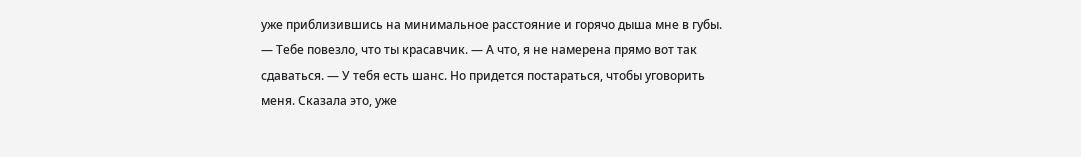уже приблизившись на минимальное расстояние и горячо дыша мне в губы. — Тебе повезло, что ты красавчик. — А что, я не намерена прямо вот так сдаваться. — У тебя есть шанс. Но придется постараться, чтобы уговорить меня. Сказала это, уже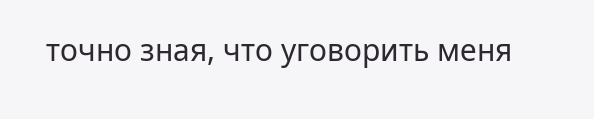точно зная, что уговорить меня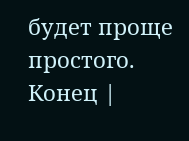будет проще простого. Конец |